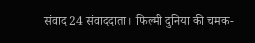संवाद 24 संवाददाता। फिल्मी दुनिया की चमक-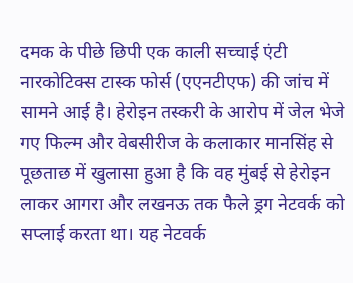दमक के पीछे छिपी एक काली सच्चाई एंटी नारकोटिक्स टास्क फोर्स (एएनटीएफ) की जांच में सामने आई है। हेरोइन तस्करी के आरोप में जेल भेजे गए फिल्म और वेबसीरीज के कलाकार मानसिंह से पूछताछ में खुलासा हुआ है कि वह मुंबई से हेरोइन लाकर आगरा और लखनऊ तक फैले ड्रग नेटवर्क को सप्लाई करता था। यह नेटवर्क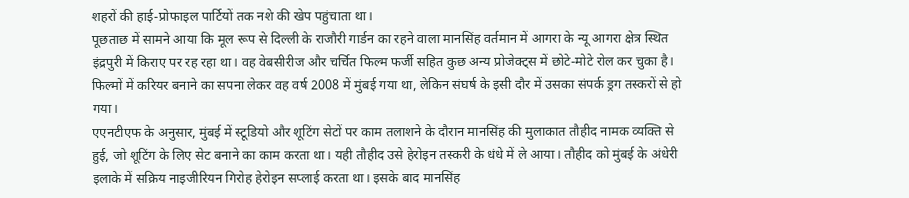शहरों की हाई-प्रोफाइल पार्टियों तक नशे की खेप पहुंचाता था।
पूछताछ में सामने आया कि मूल रूप से दिल्ली के राजौरी गार्डन का रहने वाला मानसिंह वर्तमान में आगरा के न्यू आगरा क्षेत्र स्थित इंद्रपुरी में किराए पर रह रहा था। वह वेबसीरीज और चर्चित फिल्म फर्जी सहित कुछ अन्य प्रोजेक्ट्स में छोटे-मोटे रोल कर चुका है। फिल्मों में करियर बनाने का सपना लेकर वह वर्ष 2008 में मुंबई गया था, लेकिन संघर्ष के इसी दौर में उसका संपर्क ड्रग तस्करों से हो गया।
एएनटीएफ के अनुसार, मुंबई में स्टूडियो और शूटिंग सेटों पर काम तलाशने के दौरान मानसिंह की मुलाकात तौहीद नामक व्यक्ति से हुई, जो शूटिंग के लिए सेट बनाने का काम करता था। यही तौहीद उसे हेरोइन तस्करी के धंधे में ले आया। तौहीद को मुंबई के अंधेरी इलाके में सक्रिय नाइजीरियन गिरोह हेरोइन सप्लाई करता था। इसके बाद मानसिंह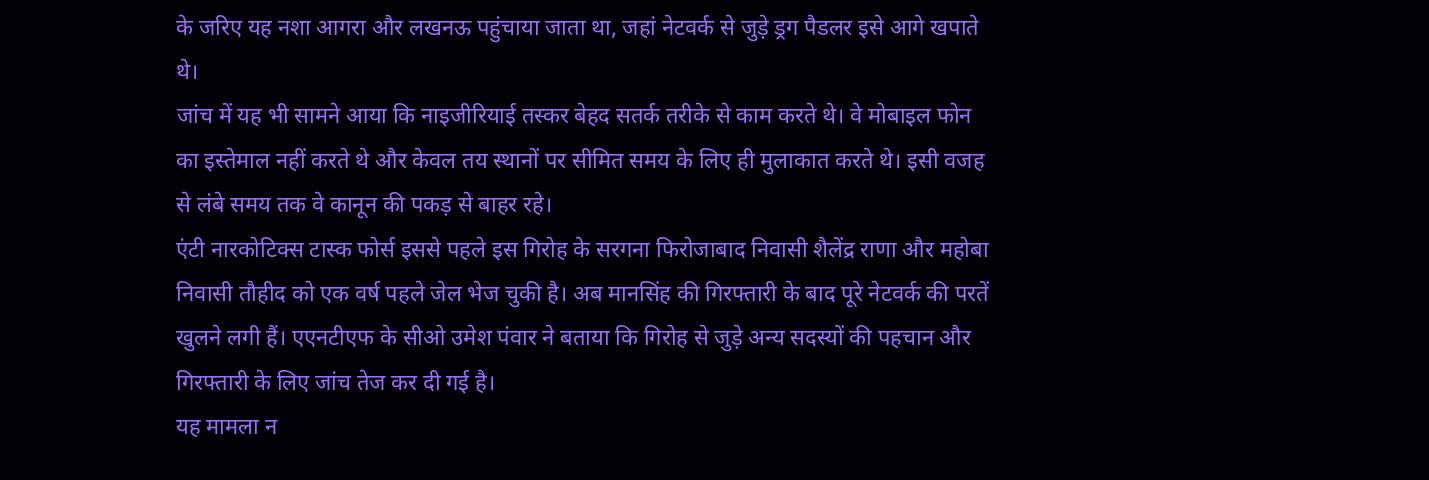के जरिए यह नशा आगरा और लखनऊ पहुंचाया जाता था, जहां नेटवर्क से जुड़े ड्रग पैडलर इसे आगे खपाते थे।
जांच में यह भी सामने आया कि नाइजीरियाई तस्कर बेहद सतर्क तरीके से काम करते थे। वे मोबाइल फोन का इस्तेमाल नहीं करते थे और केवल तय स्थानों पर सीमित समय के लिए ही मुलाकात करते थे। इसी वजह से लंबे समय तक वे कानून की पकड़ से बाहर रहे।
एंटी नारकोटिक्स टास्क फोर्स इससे पहले इस गिरोह के सरगना फिरोजाबाद निवासी शैलेंद्र राणा और महोबा निवासी तौहीद को एक वर्ष पहले जेल भेज चुकी है। अब मानसिंह की गिरफ्तारी के बाद पूरे नेटवर्क की परतें खुलने लगी हैं। एएनटीएफ के सीओ उमेश पंवार ने बताया कि गिरोह से जुड़े अन्य सदस्यों की पहचान और गिरफ्तारी के लिए जांच तेज कर दी गई है।
यह मामला न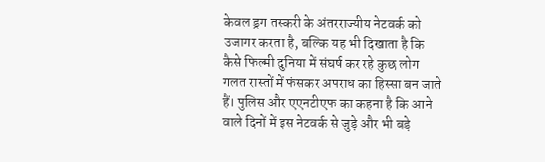केवल ड्रग तस्करी के अंतरराज्यीय नेटवर्क को उजागर करता है, बल्कि यह भी दिखाता है कि कैसे फिल्मी दुनिया में संघर्ष कर रहे कुछ लोग गलत रास्तों में फंसकर अपराध का हिस्सा बन जाते हैं। पुलिस और एएनटीएफ का कहना है कि आने वाले दिनों में इस नेटवर्क से जुड़े और भी बड़े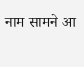नाम सामने आ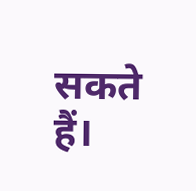सकते हैं।